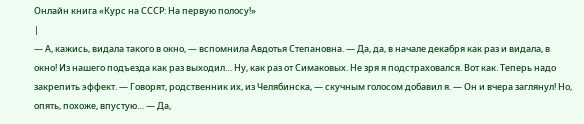Онлайн книга «Курс на СССР: На первую полосу!»
|
— А, кажись, видала такого в окно, — вспомнила Авдотья Степановна. — Да, да, в начале декабря как раз и видала, в окно! Из нашего подъезда как раз выходил… Ну, как раз от Симаковых. Не зря я подстраховался. Вот как. Теперь надо закрепить эффект. — Говорят, родственник их, из Челябинска, — скучным голосом добавил я. — Он и вчера заглянул! Но, опять, похоже, впустую… — Да,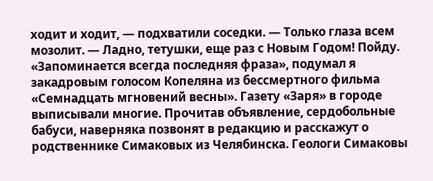ходит и ходит, — подхватили соседки. — Только глаза всем мозолит. — Ладно, тетушки, еще раз с Новым Годом! Пойду. «Запоминается всегда последняя фраза», подумал я закадровым голосом Копеляна из бессмертного фильма «Семнадцать мгновений весны». Газету «Заря» в городе выписывали многие. Прочитав объявление, сердобольные бабуси, наверняка позвонят в редакцию и расскажут о родственнике Симаковых из Челябинска. Геологи Симаковы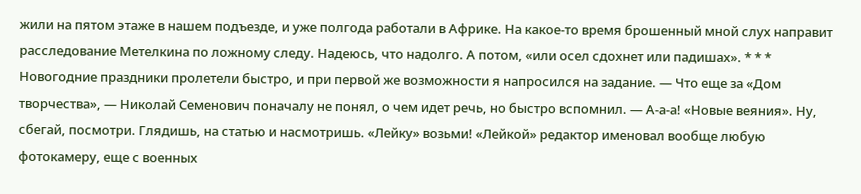жили на пятом этаже в нашем подъезде, и уже полгода работали в Африке. На какое-то время брошенный мной слух направит расследование Метелкина по ложному следу. Надеюсь, что надолго. А потом, «или осел сдохнет или падишах». * * * Новогодние праздники пролетели быстро, и при первой же возможности я напросился на задание. — Что еще за «Дом творчества», — Николай Семенович поначалу не понял, о чем идет речь, но быстро вспомнил. — А-а-а! «Новые веяния». Ну, сбегай, посмотри. Глядишь, на статью и насмотришь. «Лейку» возьми! «Лейкой» редактор именовал вообще любую фотокамеру, еще с военных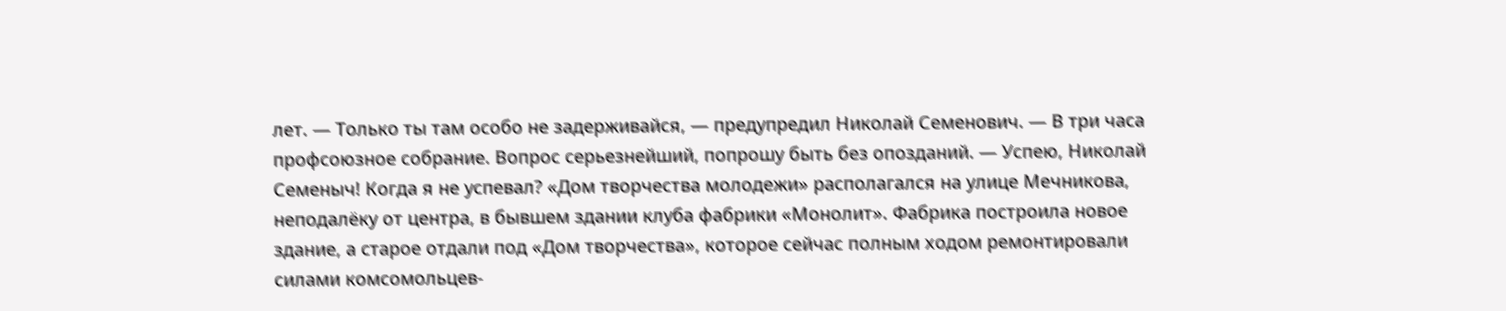лет. — Только ты там особо не задерживайся, — предупредил Николай Семенович. — В три часа профсоюзное собрание. Вопрос серьезнейший, попрошу быть без опозданий. — Успею, Николай Семеныч! Когда я не успевал? «Дом творчества молодежи» располагался на улице Мечникова, неподалёку от центра, в бывшем здании клуба фабрики «Монолит». Фабрика построила новое здание, а старое отдали под «Дом творчества», которое сейчас полным ходом ремонтировали силами комсомольцев-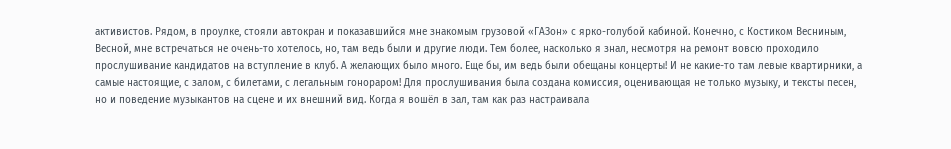активистов. Рядом, в проулке, стояли автокран и показавшийся мне знакомым грузовой «ГАЗон» с ярко-голубой кабиной. Конечно, с Костиком Весниным, Весной, мне встречаться не очень-то хотелось, но, там ведь были и другие люди. Тем более, насколько я знал, несмотря на ремонт вовсю проходило прослушивание кандидатов на вступление в клуб. А желающих было много. Еще бы, им ведь были обещаны концерты! И не какие-то там левые квартирники, а самые настоящие, с залом, с билетами, с легальным гонораром! Для прослушивания была создана комиссия, оценивающая не только музыку, и тексты песен, но и поведение музыкантов на сцене и их внешний вид. Когда я вошёл в зал, там как раз настраивала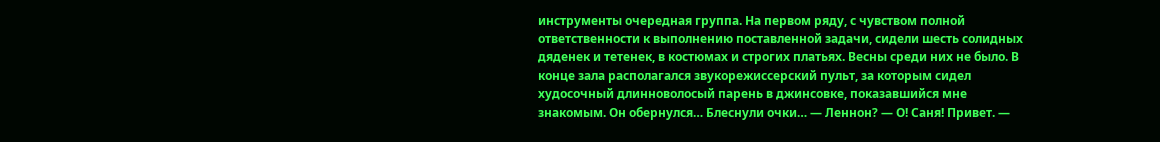инструменты очередная группа. На первом ряду, с чувством полной ответственности к выполнению поставленной задачи, сидели шесть солидных дяденек и тетенек, в костюмах и строгих платьях. Весны среди них не было. В конце зала располагался звукорежиссерский пульт, за которым сидел худосочный длинноволосый парень в джинсовке, показавшийся мне знакомым. Он обернулся… Блеснули очки… — Леннон? — О! Саня! Привет. —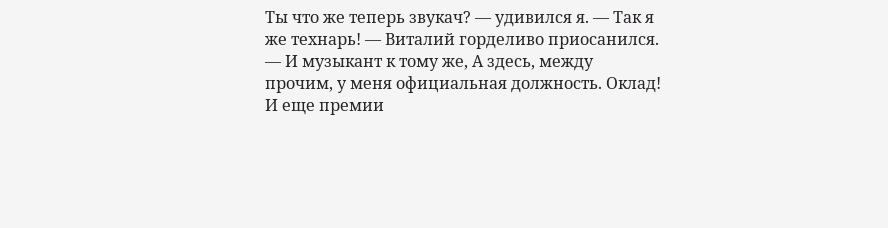Ты что же теперь звукач? — удивился я. — Так я же технарь! — Виталий горделиво приосанился. — И музыкант к тому же, А здесь, между прочим, у меня официальная должность. Оклад! И еще премии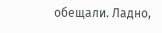обещали. Ладно,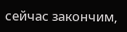сейчас закончим,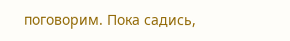поговорим. Пока садись,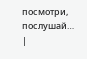посмотри, послушай… |